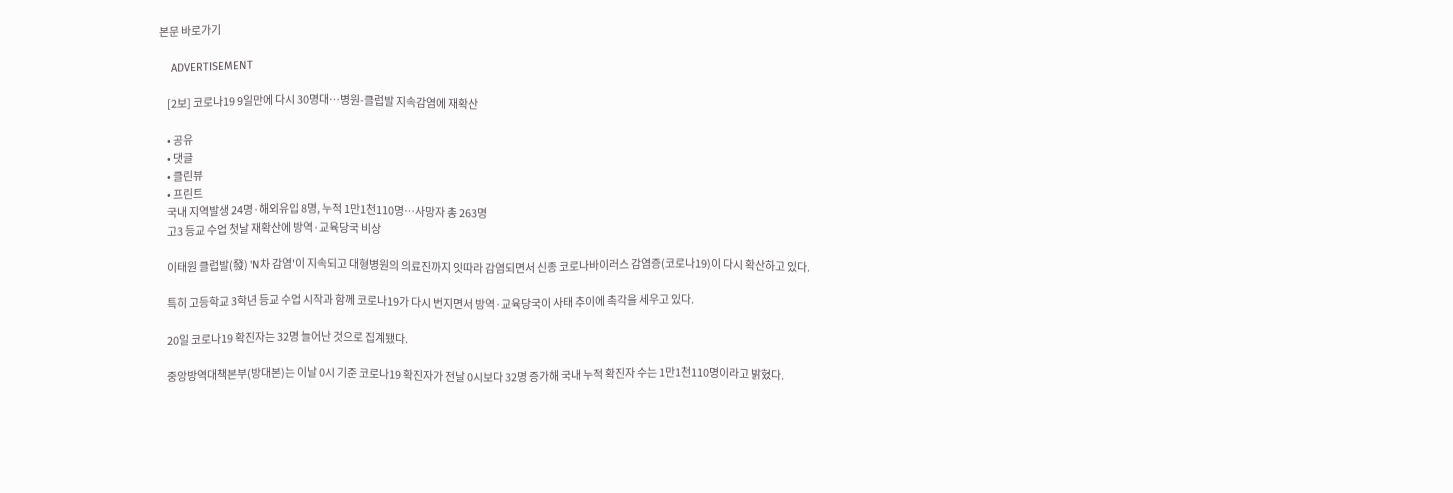본문 바로가기

    ADVERTISEMENT

    [2보] 코로나19 9일만에 다시 30명대…병원-클럽발 지속감염에 재확산

    • 공유
    • 댓글
    • 클린뷰
    • 프린트
    국내 지역발생 24명·해외유입 8명, 누적 1만1천110명…사망자 총 263명
    고3 등교 수업 첫날 재확산에 방역·교육당국 비상

    이태원 클럽발(發) 'N차 감염'이 지속되고 대형병원의 의료진까지 잇따라 감염되면서 신종 코로나바이러스 감염증(코로나19)이 다시 확산하고 있다.

    특히 고등학교 3학년 등교 수업 시작과 함께 코로나19가 다시 번지면서 방역·교육당국이 사태 추이에 촉각을 세우고 있다.

    20일 코로나19 확진자는 32명 늘어난 것으로 집계됐다.

    중앙방역대책본부(방대본)는 이날 0시 기준 코로나19 확진자가 전날 0시보다 32명 증가해 국내 누적 확진자 수는 1만1천110명이라고 밝혔다.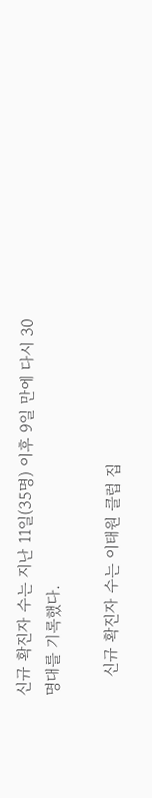신규 확진자 수는 지난 11일(35명) 이후 9일 만에 다시 30명대를 기록했다.

    신규 확진자 수는 이태원 클럽 집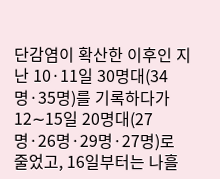단감염이 확산한 이후인 지난 10·11일 30명대(34명·35명)를 기록하다가 12∼15일 20명대(27명·26명·29명·27명)로 줄었고, 16일부터는 나흘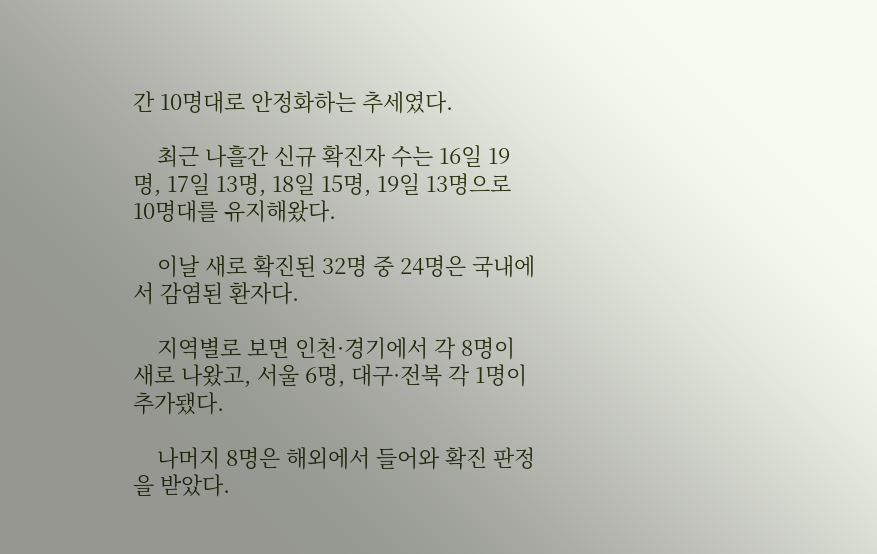간 10명대로 안정화하는 추세였다.

    최근 나흘간 신규 확진자 수는 16일 19명, 17일 13명, 18일 15명, 19일 13명으로 10명대를 유지해왔다.

    이날 새로 확진된 32명 중 24명은 국내에서 감염된 환자다.

    지역별로 보면 인천·경기에서 각 8명이 새로 나왔고, 서울 6명, 대구·전북 각 1명이 추가됐다.

    나머지 8명은 해외에서 들어와 확진 판정을 받았다.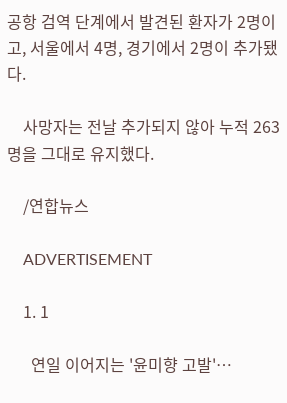공항 검역 단계에서 발견된 환자가 2명이고, 서울에서 4명, 경기에서 2명이 추가됐다.

    사망자는 전날 추가되지 않아 누적 263명을 그대로 유지했다.

    /연합뉴스

    ADVERTISEMENT

    1. 1

      연일 이어지는 '윤미향 고발'…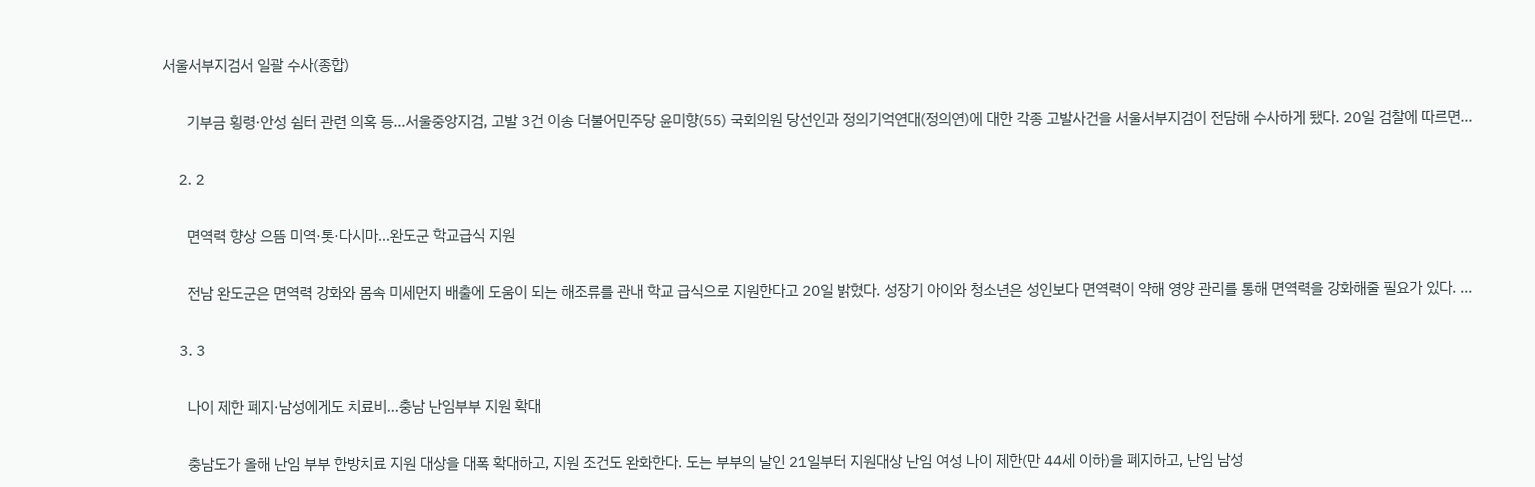서울서부지검서 일괄 수사(종합)

      기부금 횡령·안성 쉼터 관련 의혹 등…서울중앙지검, 고발 3건 이송 더불어민주당 윤미향(55) 국회의원 당선인과 정의기억연대(정의연)에 대한 각종 고발사건을 서울서부지검이 전담해 수사하게 됐다. 20일 검찰에 따르면...

    2. 2

      면역력 향상 으뜸 미역·톳·다시마…완도군 학교급식 지원

      전남 완도군은 면역력 강화와 몸속 미세먼지 배출에 도움이 되는 해조류를 관내 학교 급식으로 지원한다고 20일 밝혔다. 성장기 아이와 청소년은 성인보다 면역력이 약해 영양 관리를 통해 면역력을 강화해줄 필요가 있다. ...

    3. 3

      나이 제한 폐지·남성에게도 치료비…충남 난임부부 지원 확대

      충남도가 올해 난임 부부 한방치료 지원 대상을 대폭 확대하고, 지원 조건도 완화한다. 도는 부부의 날인 21일부터 지원대상 난임 여성 나이 제한(만 44세 이하)을 폐지하고, 난임 남성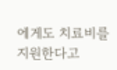에게도 치료비를 지원한다고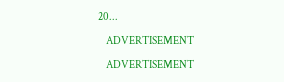20...

    ADVERTISEMENT

    ADVERTISEMENT